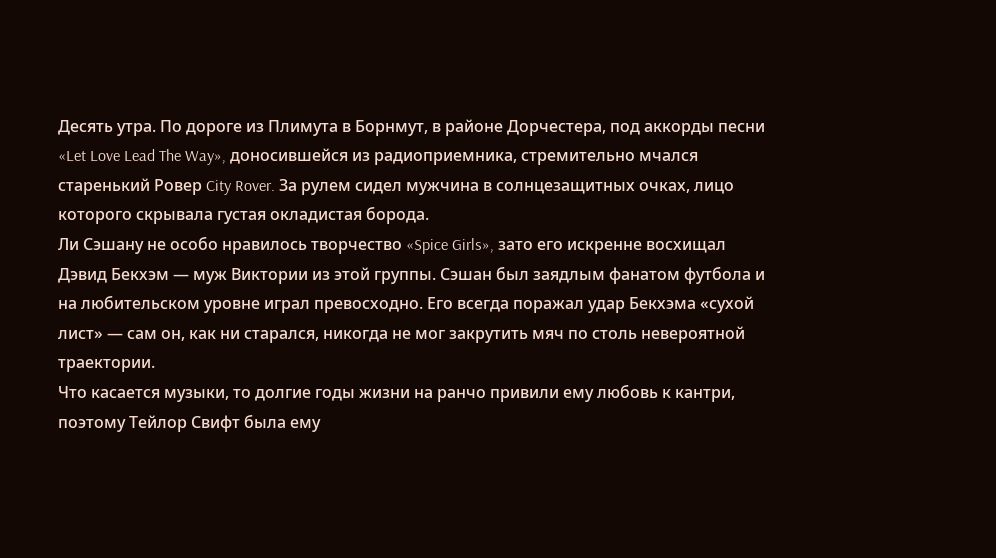Десять утра. По дороге из Плимута в Борнмут, в районе Дорчестера, под аккорды песни «Let Love Lead The Way», доносившейся из радиоприемника, стремительно мчался старенький Ровер City Rover. За рулем сидел мужчина в солнцезащитных очках, лицо которого скрывала густая окладистая борода.
Ли Сэшану не особо нравилось творчество «Spice Girls», зато его искренне восхищал Дэвид Бекхэм — муж Виктории из этой группы. Сэшан был заядлым фанатом футбола и на любительском уровне играл превосходно. Его всегда поражал удар Бекхэма «сухой лист» — сам он, как ни старался, никогда не мог закрутить мяч по столь невероятной траектории.
Что касается музыки, то долгие годы жизни на ранчо привили ему любовь к кантри, поэтому Тейлор Свифт была ему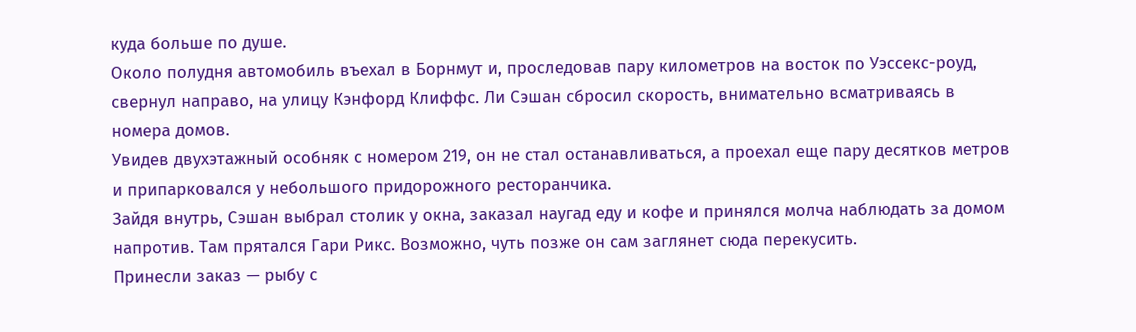куда больше по душе.
Около полудня автомобиль въехал в Борнмут и, проследовав пару километров на восток по Уэссекс-роуд, свернул направо, на улицу Кэнфорд Клиффс. Ли Сэшан сбросил скорость, внимательно всматриваясь в номера домов.
Увидев двухэтажный особняк с номером 219, он не стал останавливаться, а проехал еще пару десятков метров и припарковался у небольшого придорожного ресторанчика.
Зайдя внутрь, Сэшан выбрал столик у окна, заказал наугад еду и кофе и принялся молча наблюдать за домом напротив. Там прятался Гари Рикс. Возможно, чуть позже он сам заглянет сюда перекусить.
Принесли заказ — рыбу с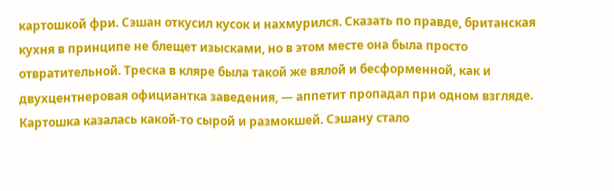картошкой фри. Сэшан откусил кусок и нахмурился. Сказать по правде, британская кухня в принципе не блещет изысками, но в этом месте она была просто отвратительной. Треска в кляре была такой же вялой и бесформенной, как и двухцентнеровая официантка заведения, — аппетит пропадал при одном взгляде. Картошка казалась какой-то сырой и размокшей. Сэшану стало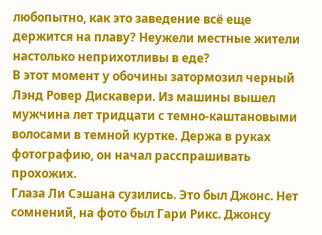любопытно, как это заведение всё еще держится на плаву? Неужели местные жители настолько неприхотливы в еде?
В этот момент у обочины затормозил черный Лэнд Ровер Дискавери. Из машины вышел мужчина лет тридцати с темно-каштановыми волосами в темной куртке. Держа в руках фотографию, он начал расспрашивать прохожих.
Глаза Ли Сэшана сузились. Это был Джонс. Нет сомнений, на фото был Гари Рикс. Джонсу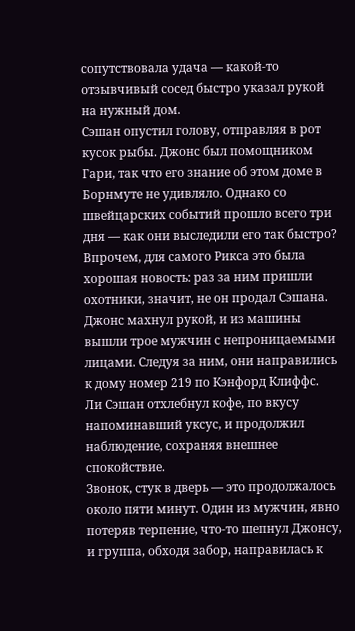сопутствовала удача — какой-то отзывчивый сосед быстро указал рукой на нужный дом.
Сэшан опустил голову, отправляя в рот кусок рыбы. Джонс был помощником Гари, так что его знание об этом доме в Борнмуте не удивляло. Однако со швейцарских событий прошло всего три дня — как они выследили его так быстро? Впрочем, для самого Рикса это была хорошая новость: раз за ним пришли охотники, значит, не он продал Сэшана.
Джонс махнул рукой, и из машины вышли трое мужчин с непроницаемыми лицами. Следуя за ним, они направились к дому номер 219 по Кэнфорд Клиффс.
Ли Сэшан отхлебнул кофе, по вкусу напоминавший уксус, и продолжил наблюдение, сохраняя внешнее спокойствие.
Звонок, стук в дверь — это продолжалось около пяти минут. Один из мужчин, явно потеряв терпение, что-то шепнул Джонсу, и группа, обходя забор, направилась к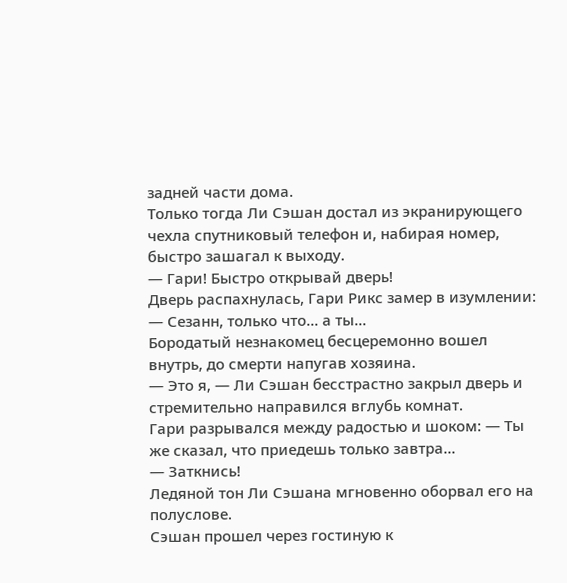задней части дома.
Только тогда Ли Сэшан достал из экранирующего чехла спутниковый телефон и, набирая номер, быстро зашагал к выходу.
— Гари! Быстро открывай дверь!
Дверь распахнулась, Гари Рикс замер в изумлении: — Сезанн, только что... а ты...
Бородатый незнакомец бесцеремонно вошел внутрь, до смерти напугав хозяина.
— Это я, — Ли Сэшан бесстрастно закрыл дверь и стремительно направился вглубь комнат.
Гари разрывался между радостью и шоком: — Ты же сказал, что приедешь только завтра...
— Заткнись!
Ледяной тон Ли Сэшана мгновенно оборвал его на полуслове.
Сэшан прошел через гостиную к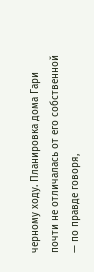черному ходу. Планировка дома Гари почти не отличалась от его собственной — по правде говоря,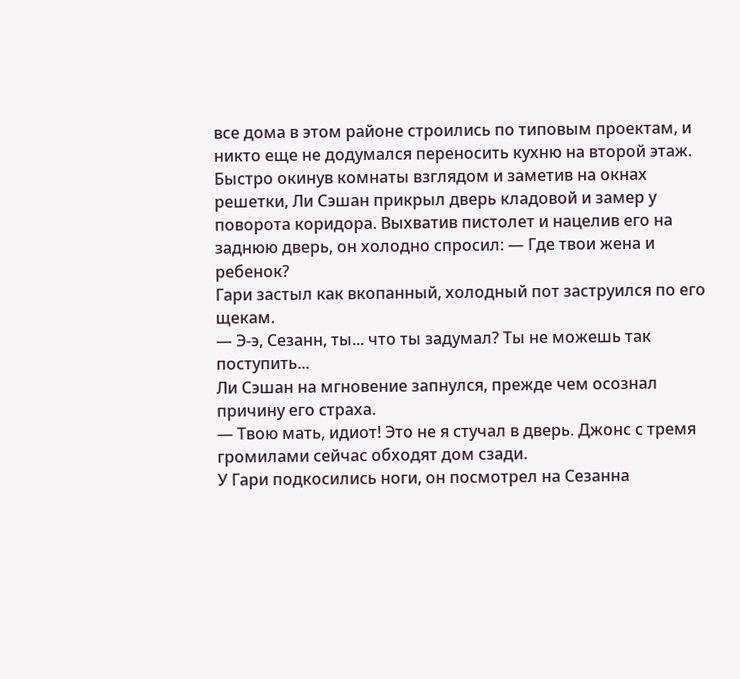все дома в этом районе строились по типовым проектам, и никто еще не додумался переносить кухню на второй этаж.
Быстро окинув комнаты взглядом и заметив на окнах решетки, Ли Сэшан прикрыл дверь кладовой и замер у поворота коридора. Выхватив пистолет и нацелив его на заднюю дверь, он холодно спросил: — Где твои жена и ребенок?
Гари застыл как вкопанный, холодный пот заструился по его щекам.
— Э-э, Сезанн, ты... что ты задумал? Ты не можешь так поступить...
Ли Сэшан на мгновение запнулся, прежде чем осознал причину его страха.
— Твою мать, идиот! Это не я стучал в дверь. Джонс с тремя громилами сейчас обходят дом сзади.
У Гари подкосились ноги, он посмотрел на Сезанна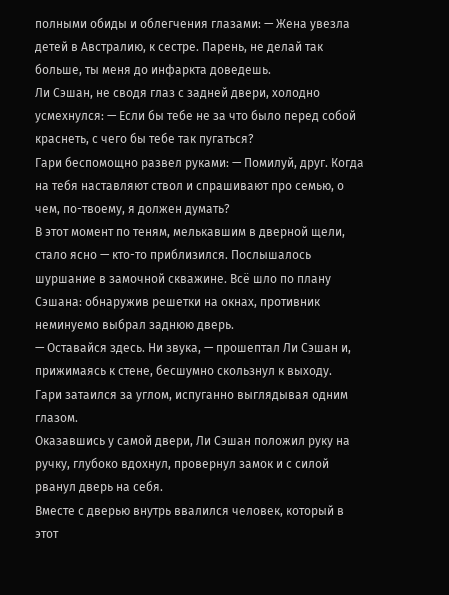полными обиды и облегчения глазами: — Жена увезла детей в Австралию, к сестре. Парень, не делай так больше, ты меня до инфаркта доведешь.
Ли Сэшан, не сводя глаз с задней двери, холодно усмехнулся: — Если бы тебе не за что было перед собой краснеть, с чего бы тебе так пугаться?
Гари беспомощно развел руками: — Помилуй, друг. Когда на тебя наставляют ствол и спрашивают про семью, о чем, по-твоему, я должен думать?
В этот момент по теням, мелькавшим в дверной щели, стало ясно — кто-то приблизился. Послышалось шуршание в замочной скважине. Всё шло по плану Сэшана: обнаружив решетки на окнах, противник неминуемо выбрал заднюю дверь.
— Оставайся здесь. Ни звука, — прошептал Ли Сэшан и, прижимаясь к стене, бесшумно скользнул к выходу.
Гари затаился за углом, испуганно выглядывая одним глазом.
Оказавшись у самой двери, Ли Сэшан положил руку на ручку, глубоко вдохнул, провернул замок и с силой рванул дверь на себя.
Вместе с дверью внутрь ввалился человек, который в этот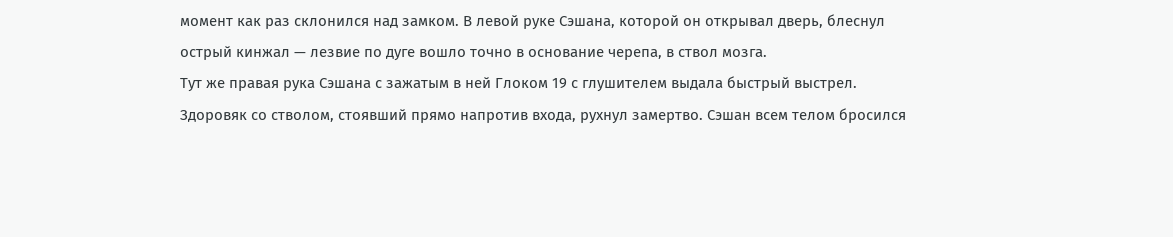момент как раз склонился над замком. В левой руке Сэшана, которой он открывал дверь, блеснул острый кинжал — лезвие по дуге вошло точно в основание черепа, в ствол мозга.
Тут же правая рука Сэшана с зажатым в ней Глоком 19 с глушителем выдала быстрый выстрел. Здоровяк со стволом, стоявший прямо напротив входа, рухнул замертво. Сэшан всем телом бросился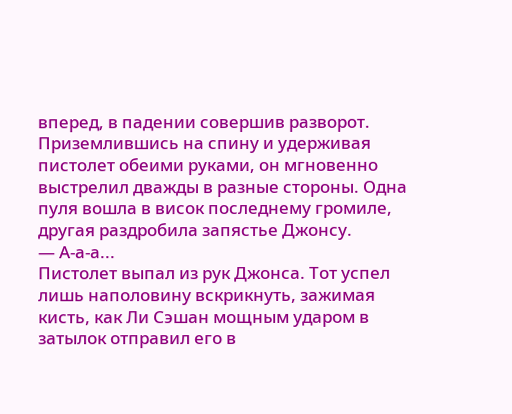вперед, в падении совершив разворот. Приземлившись на спину и удерживая пистолет обеими руками, он мгновенно выстрелил дважды в разные стороны. Одна пуля вошла в висок последнему громиле, другая раздробила запястье Джонсу.
— А-а-а...
Пистолет выпал из рук Джонса. Тот успел лишь наполовину вскрикнуть, зажимая кисть, как Ли Сэшан мощным ударом в затылок отправил его в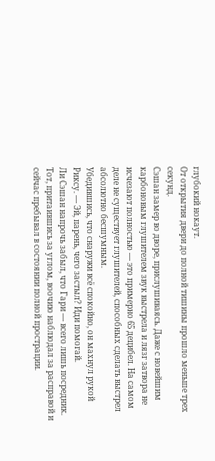глубокий нокаут.
От открытия двери до полной тишины прошло меньше трех секунд.
Сэшан замер во дворе, прислушиваясь. Даже с новейшим карбоновым глушителем звук выстрела и лязг затвора не исчезают полностью — это примерно 65 децибел. На самом деле не существует глушителей, способных сделать выстрел абсолютно бесшумным.
Убедившись, что снаружи всё спокойно, он махнул рукой Риксу. — Эй, парень, чего застыл? Иди помогай.
Ли Сэшан напрочь забыл, что Гари — всего лишь посредник. Тот, притаившись за углом, воочию наблюдал за расправой и сейчас пребывал в состоянии полной прострации.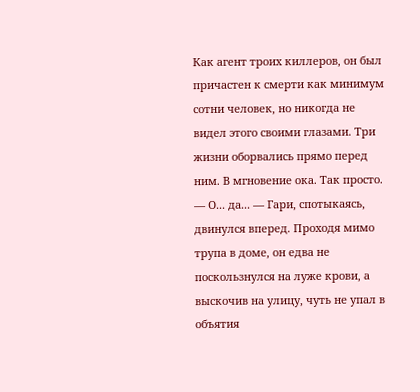Как агент троих киллеров, он был причастен к смерти как минимум сотни человек, но никогда не видел этого своими глазами. Три жизни оборвались прямо перед ним. В мгновение ока. Так просто.
— О... да... — Гари, спотыкаясь, двинулся вперед. Проходя мимо трупа в доме, он едва не поскользнулся на луже крови, а выскочив на улицу, чуть не упал в объятия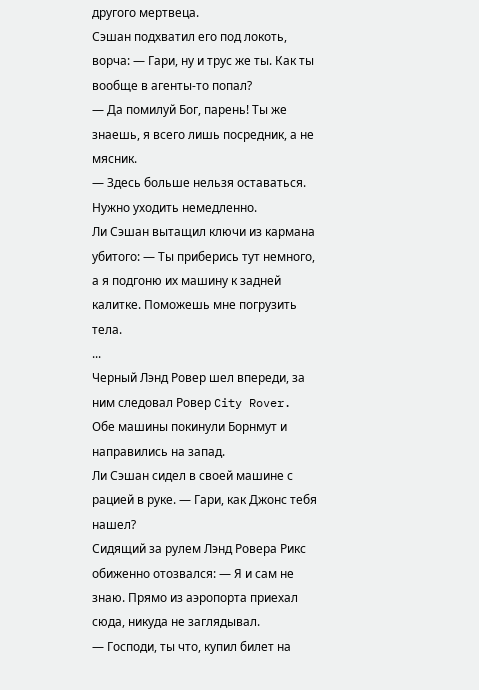другого мертвеца.
Сэшан подхватил его под локоть, ворча: — Гари, ну и трус же ты. Как ты вообще в агенты-то попал?
— Да помилуй Бог, парень! Ты же знаешь, я всего лишь посредник, а не мясник.
— Здесь больше нельзя оставаться. Нужно уходить немедленно.
Ли Сэшан вытащил ключи из кармана убитого: — Ты приберись тут немного, а я подгоню их машину к задней калитке. Поможешь мне погрузить тела.
...
Черный Лэнд Ровер шел впереди, за ним следовал Ровер City Rover. Обе машины покинули Борнмут и направились на запад.
Ли Сэшан сидел в своей машине с рацией в руке. — Гари, как Джонс тебя нашел?
Сидящий за рулем Лэнд Ровера Рикс обиженно отозвался: — Я и сам не знаю. Прямо из аэропорта приехал сюда, никуда не заглядывал.
— Господи, ты что, купил билет на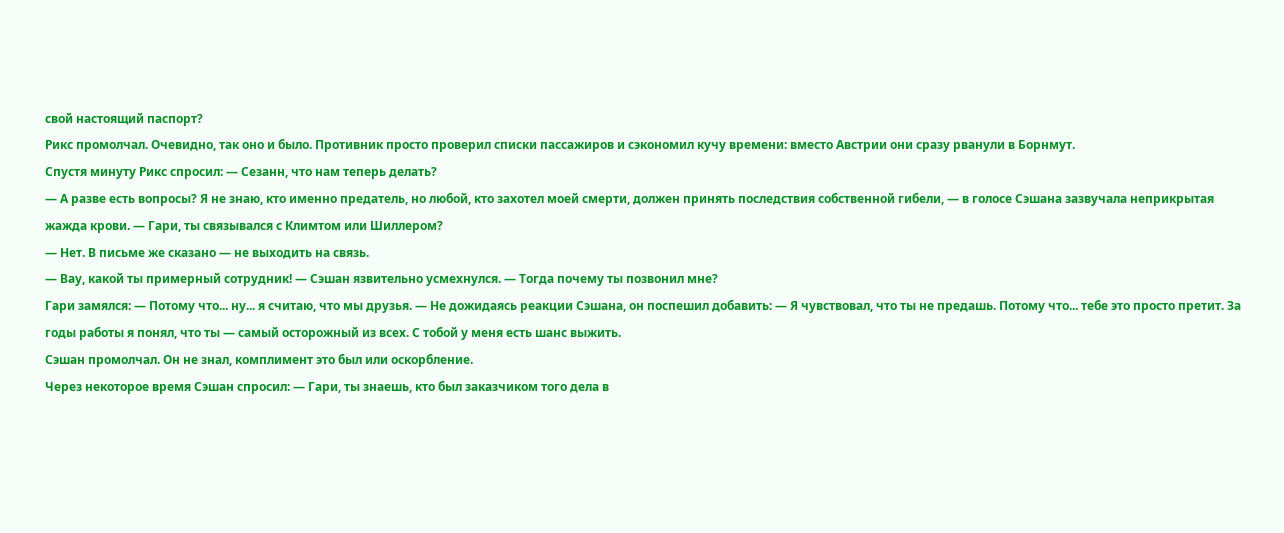свой настоящий паспорт?
Рикс промолчал. Очевидно, так оно и было. Противник просто проверил списки пассажиров и сэкономил кучу времени: вместо Австрии они сразу рванули в Борнмут.
Спустя минуту Рикс спросил: — Сезанн, что нам теперь делать?
— А разве есть вопросы? Я не знаю, кто именно предатель, но любой, кто захотел моей смерти, должен принять последствия собственной гибели, — в голосе Сэшана зазвучала неприкрытая жажда крови. — Гари, ты связывался с Климтом или Шиллером?
— Нет. В письме же сказано — не выходить на связь.
— Вау, какой ты примерный сотрудник! — Сэшан язвительно усмехнулся. — Тогда почему ты позвонил мне?
Гари замялся: — Потому что... ну... я считаю, что мы друзья. — Не дожидаясь реакции Сэшана, он поспешил добавить: — Я чувствовал, что ты не предашь. Потому что... тебе это просто претит. За годы работы я понял, что ты — самый осторожный из всех. С тобой у меня есть шанс выжить.
Сэшан промолчал. Он не знал, комплимент это был или оскорбление.
Через некоторое время Сэшан спросил: — Гари, ты знаешь, кто был заказчиком того дела в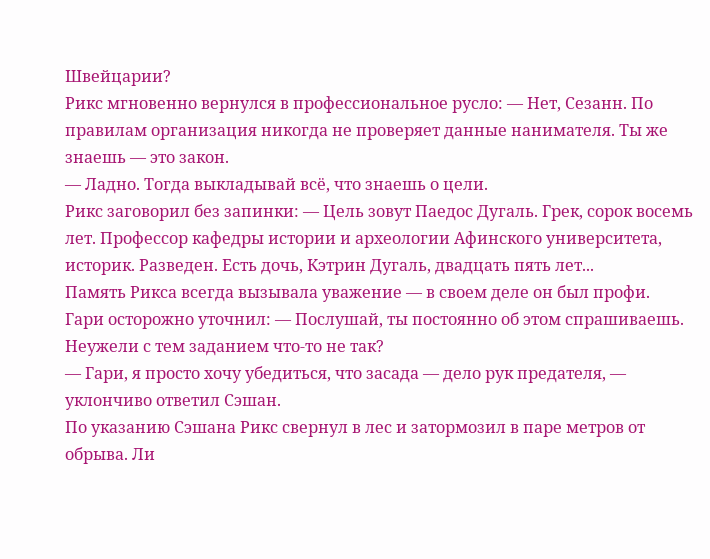Швейцарии?
Рикс мгновенно вернулся в профессиональное русло: — Нет, Сезанн. По правилам организация никогда не проверяет данные нанимателя. Ты же знаешь — это закон.
— Ладно. Тогда выкладывай всё, что знаешь о цели.
Рикс заговорил без запинки: — Цель зовут Паедос Дугаль. Грек, сорок восемь лет. Профессор кафедры истории и археологии Афинского университета, историк. Разведен. Есть дочь, Кэтрин Дугаль, двадцать пять лет...
Память Рикса всегда вызывала уважение — в своем деле он был профи.
Гари осторожно уточнил: — Послушай, ты постоянно об этом спрашиваешь. Неужели с тем заданием что-то не так?
— Гари, я просто хочу убедиться, что засада — дело рук предателя, — уклончиво ответил Сэшан.
По указанию Сэшана Рикс свернул в лес и затормозил в паре метров от обрыва. Ли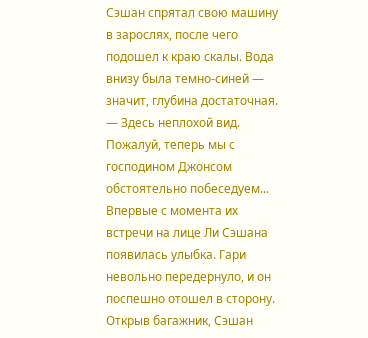Сэшан спрятал свою машину в зарослях, после чего подошел к краю скалы. Вода внизу была темно-синей — значит, глубина достаточная.
— Здесь неплохой вид. Пожалуй, теперь мы с господином Джонсом обстоятельно побеседуем...
Впервые с момента их встречи на лице Ли Сэшана появилась улыбка. Гари невольно передернуло, и он поспешно отошел в сторону.
Открыв багажник, Сэшан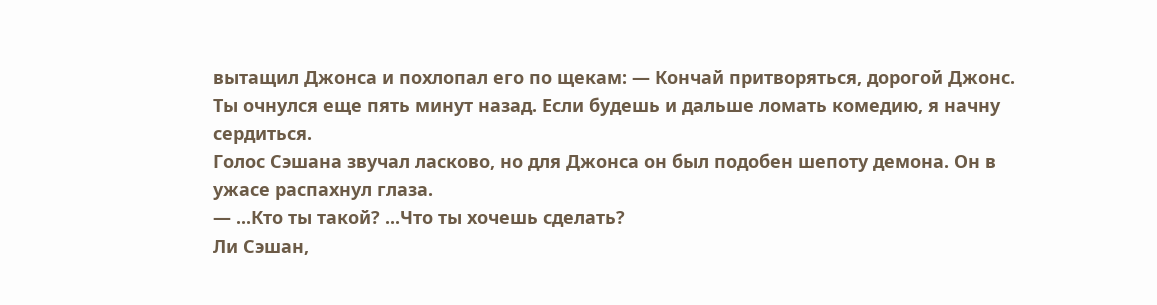вытащил Джонса и похлопал его по щекам: — Кончай притворяться, дорогой Джонс. Ты очнулся еще пять минут назад. Если будешь и дальше ломать комедию, я начну сердиться.
Голос Сэшана звучал ласково, но для Джонса он был подобен шепоту демона. Он в ужасе распахнул глаза.
— ...Кто ты такой? ...Что ты хочешь сделать?
Ли Сэшан,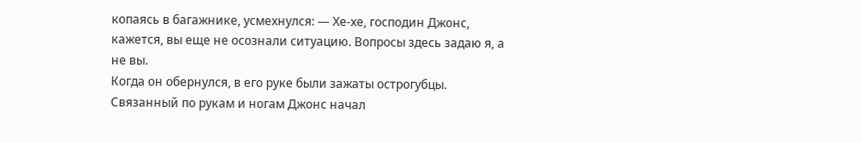копаясь в багажнике, усмехнулся: — Хе-хе, господин Джонс, кажется, вы еще не осознали ситуацию. Вопросы здесь задаю я, а не вы.
Когда он обернулся, в его руке были зажаты острогубцы.
Связанный по рукам и ногам Джонс начал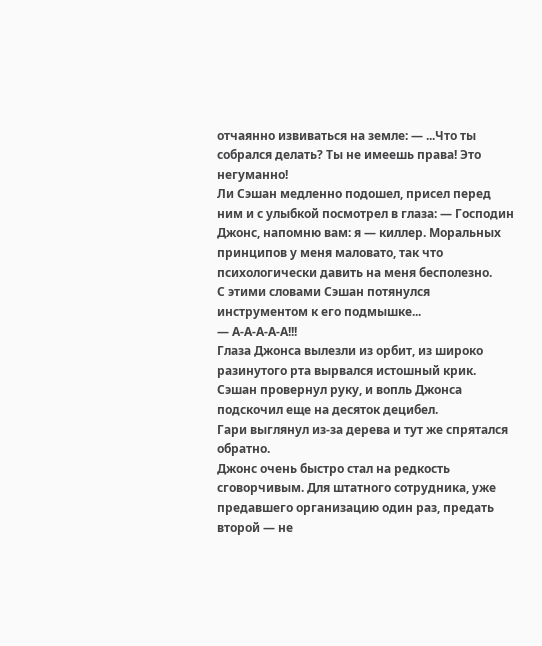отчаянно извиваться на земле: — ...Что ты собрался делать? Ты не имеешь права! Это негуманно!
Ли Сэшан медленно подошел, присел перед ним и с улыбкой посмотрел в глаза: — Господин Джонс, напомню вам: я — киллер. Моральных принципов у меня маловато, так что психологически давить на меня бесполезно.
С этими словами Сэшан потянулся инструментом к его подмышке...
— А-А-А-А-А!!!
Глаза Джонса вылезли из орбит, из широко разинутого рта вырвался истошный крик. Сэшан провернул руку, и вопль Джонса подскочил еще на десяток децибел.
Гари выглянул из-за дерева и тут же спрятался обратно.
Джонс очень быстро стал на редкость сговорчивым. Для штатного сотрудника, уже предавшего организацию один раз, предать второй — не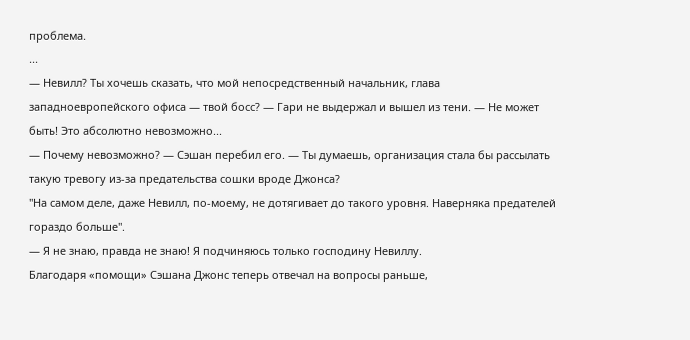проблема.
...
— Невилл? Ты хочешь сказать, что мой непосредственный начальник, глава западноевропейского офиса — твой босс? — Гари не выдержал и вышел из тени. — Не может быть! Это абсолютно невозможно...
— Почему невозможно? — Сэшан перебил его. — Ты думаешь, организация стала бы рассылать такую тревогу из-за предательства сошки вроде Джонса?
"На самом деле, даже Невилл, по-моему, не дотягивает до такого уровня. Наверняка предателей гораздо больше".
— Я не знаю, правда не знаю! Я подчиняюсь только господину Невиллу.
Благодаря «помощи» Сэшана Джонс теперь отвечал на вопросы раньше,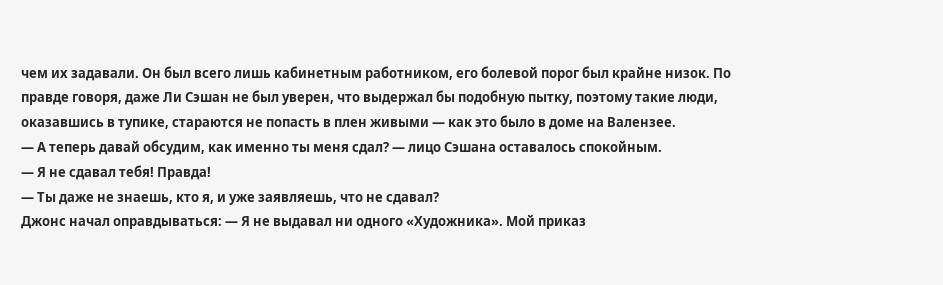чем их задавали. Он был всего лишь кабинетным работником, его болевой порог был крайне низок. По правде говоря, даже Ли Сэшан не был уверен, что выдержал бы подобную пытку, поэтому такие люди, оказавшись в тупике, стараются не попасть в плен живыми — как это было в доме на Валензее.
— А теперь давай обсудим, как именно ты меня сдал? — лицо Сэшана оставалось спокойным.
— Я не сдавал тебя! Правда!
— Ты даже не знаешь, кто я, и уже заявляешь, что не сдавал?
Джонс начал оправдываться: — Я не выдавал ни одного «Художника». Мой приказ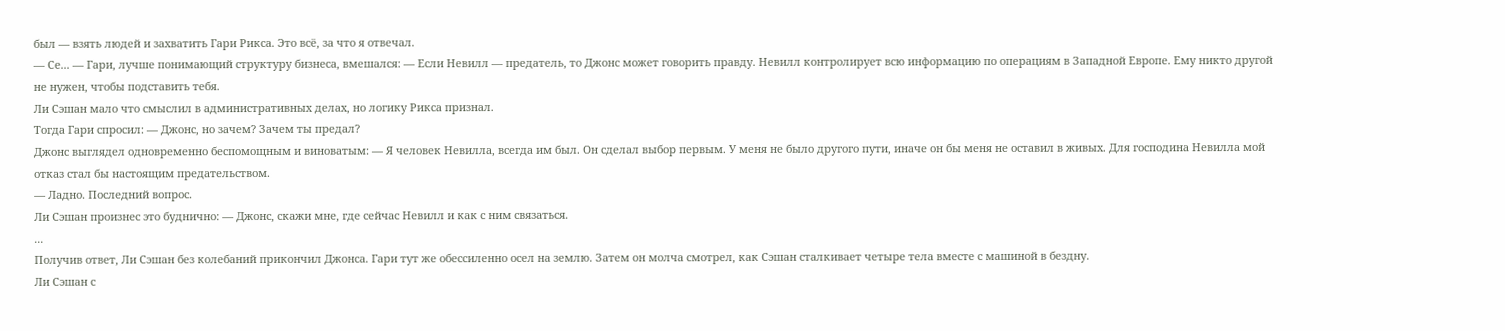был — взять людей и захватить Гари Рикса. Это всё, за что я отвечал.
— Се... — Гари, лучше понимающий структуру бизнеса, вмешался: — Если Невилл — предатель, то Джонс может говорить правду. Невилл контролирует всю информацию по операциям в Западной Европе. Ему никто другой не нужен, чтобы подставить тебя.
Ли Сэшан мало что смыслил в административных делах, но логику Рикса признал.
Тогда Гари спросил: — Джонс, но зачем? Зачем ты предал?
Джонс выглядел одновременно беспомощным и виноватым: — Я человек Невилла, всегда им был. Он сделал выбор первым. У меня не было другого пути, иначе он бы меня не оставил в живых. Для господина Невилла мой отказ стал бы настоящим предательством.
— Ладно. Последний вопрос.
Ли Сэшан произнес это буднично: — Джонс, скажи мне, где сейчас Невилл и как с ним связаться.
...
Получив ответ, Ли Сэшан без колебаний прикончил Джонса. Гари тут же обессиленно осел на землю. Затем он молча смотрел, как Сэшан сталкивает четыре тела вместе с машиной в бездну.
Ли Сэшан с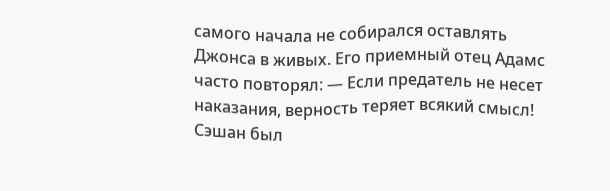самого начала не собирался оставлять Джонса в живых. Его приемный отец Адамс часто повторял: — Если предатель не несет наказания, верность теряет всякий смысл!
Сэшан был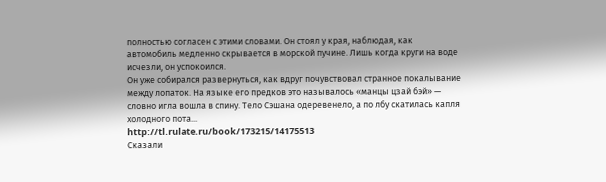полностью согласен с этими словами. Он стоял у края, наблюдая, как автомобиль медленно скрывается в морской пучине. Лишь когда круги на воде исчезли, он успокоился.
Он уже собирался развернуться, как вдруг почувствовал странное покалывание между лопаток. На языке его предков это называлось «манцы цзай бэй» — словно игла вошла в спину. Тело Сэшана одеревенело, а по лбу скатилась капля холодного пота...
http://tl.rulate.ru/book/173215/14175513
Сказали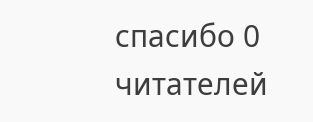спасибо 0 читателей